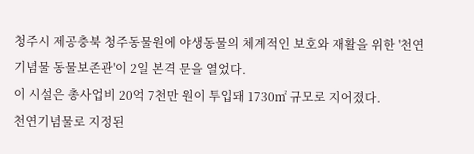청주시 제공충북 청주동물원에 야생동물의 체계적인 보호와 재활을 위한 '천연기념물 동물보존관'이 2일 본격 문을 열었다.
이 시설은 총사업비 20억 7천만 원이 투입돼 1730㎡ 규모로 지어졌다.
천연기념물로 지정된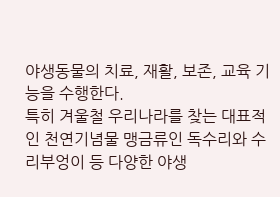야생동물의 치료, 재활, 보존, 교육 기능을 수행한다.
특히 겨울철 우리나라를 찾는 대표적인 천연기념물 맹금류인 독수리와 수리부엉이 등 다양한 야생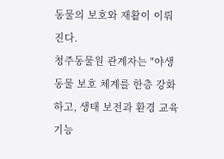동물의 보호와 재활이 이뤄진다.
청주동물원 관계자는 "야생동물 보호 체계를 한층 강화하고, 생태 보전과 환경 교육 기능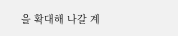을 확대해 나갈 계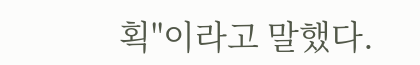획"이라고 말했다.